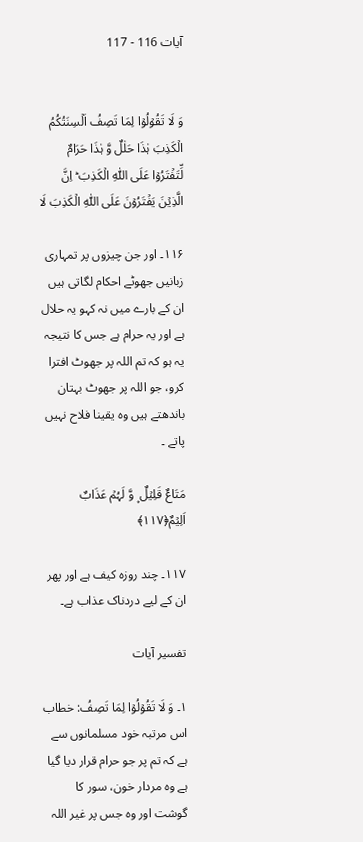آیات 116 - 117


وَ لَا تَقُوۡلُوۡا لِمَا تَصِفُ اَلۡسِنَتُکُمُ الۡکَذِبَ ہٰذَا حَلٰلٌ وَّ ہٰذَا حَرَامٌ لِّتَفۡتَرُوۡا عَلَی اللّٰہِ الۡکَذِبَ ؕ اِنَّ الَّذِیۡنَ یَفۡتَرُوۡنَ عَلَی اللّٰہِ الۡکَذِبَ لَا

۱۱۶۔ اور جن چیزوں پر تمہاری زبانیں جھوٹے احکام لگاتی ہیں ان کے بارے میں نہ کہو یہ حلال ہے اور یہ حرام ہے جس کا نتیجہ یہ ہو کہ تم اللہ پر جھوٹ افترا کرو، جو اللہ پر جھوٹ بہتان باندھتے ہیں وہ یقینا فلاح نہیں پاتے ۔

مَتَاعٌ قَلِیۡلٌ ۪ وَّ لَہُمۡ عَذَابٌ اَلِیۡمٌ﴿۱۱۷﴾

۱۱۷۔ چند روزہ کیف ہے اور پھر ان کے لیے دردناک عذاب ہے۔

تفسیر آیات

۱۔ وَ لَا تَقُوۡلُوۡا لِمَا تَصِفُ: خطاب اس مرتبہ خود مسلمانوں سے ہے کہ تم پر جو حرام قرار دیا گیا ہے وہ مردار خون، سور کا گوشت اور وہ جس پر غیر اللہ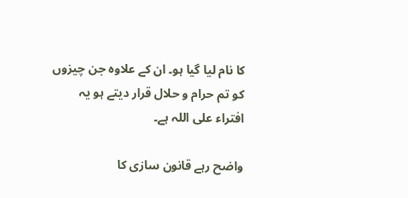کا نام لیا گیا ہو۔ ان کے علاوہ جن چیزوں کو تم حرام و حلال قرار دیتے ہو یہ افتراء علی اللہ ہے۔

واضح رہے قانون سازی کا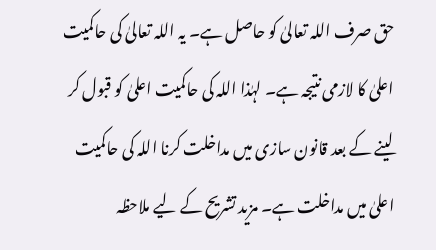حق صرف اللہ تعالیٰ کو حاصل ہے۔ یہ اللہ تعالیٰ کی حاکمیت اعلیٰ کا لازمی نتیجہ ہے۔ لہٰذا اللہ کی حاکمیت اعلیٰ کو قبول کر لینے کے بعد قانون سازی میں مداخلت کرنا اللہ کی حاکمیت اعلیٰ میں مداخلت ہے۔ مزید تشریح کے لیے ملاحظہ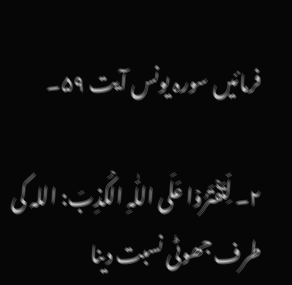فرمائیں سورہ یونس آیت ۵۹۔

۲۔ لِّتَفۡتَرُوۡا عَلَی اللّٰہِ الۡکَذِبَ: اللہ کی طرف جھوٹی نسبت دینا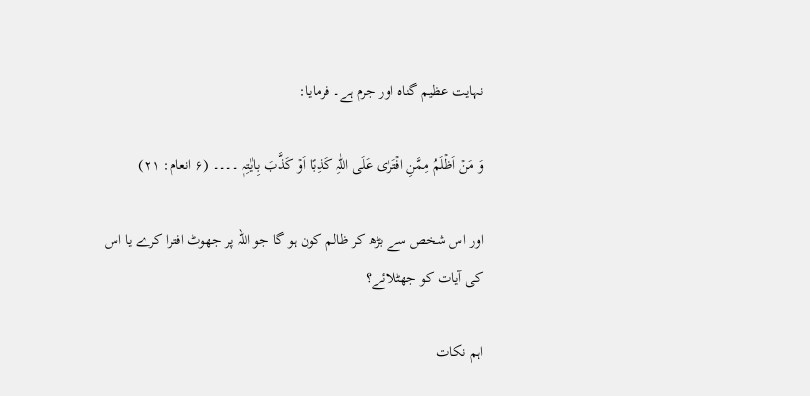نہایت عظیم گناہ اور جرم ہے۔ فرمایا:

وَ مَنۡ اَظۡلَمُ مِمَّنِ افۡتَرٰی عَلَی اللّٰہِ کَذِبًا اَوۡ کَذَّبَ بِاٰیٰتِہٖ ۔۔۔۔ (۶ انعام: ۲۱)

اور اس شخص سے بڑھ کر ظالم کون ہو گا جو اللہ پر جھوٹ افترا کرے یا اس کی آیات کو جھٹلائے؟

اہم نکات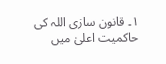۱۔ قانون سازی اللہ کی حاکمیت اعلیٰ میں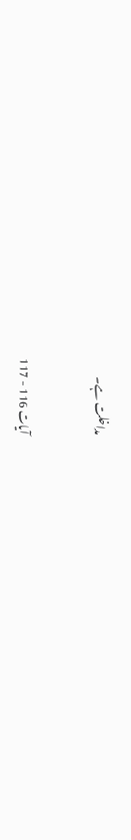مداخلت ہے۔


آیات 116 - 117